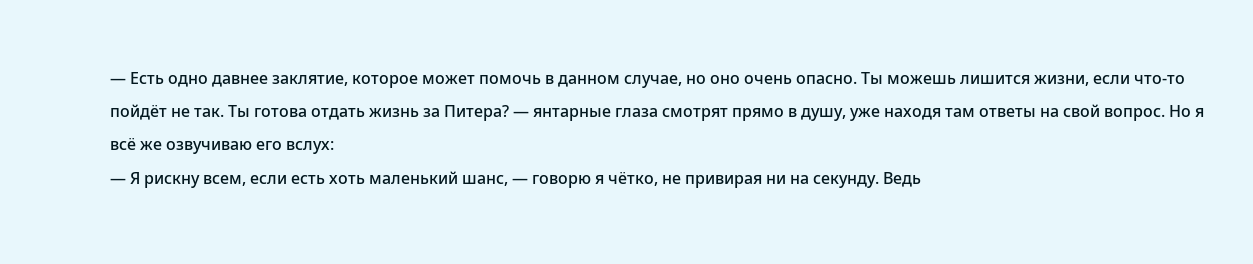— Есть одно давнее заклятие, которое может помочь в данном случае, но оно очень опасно. Ты можешь лишится жизни, если что-то пойдёт не так. Ты готова отдать жизнь за Питера? — янтарные глаза смотрят прямо в душу, уже находя там ответы на свой вопрос. Но я всё же озвучиваю его вслух:
— Я рискну всем, если есть хоть маленький шанс, — говорю я чётко, не привирая ни на секунду. Ведь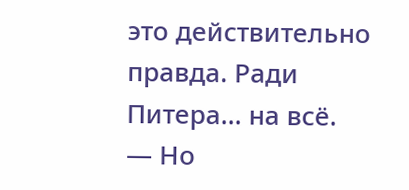это действительно правда. Ради Питера… на всё.
— Но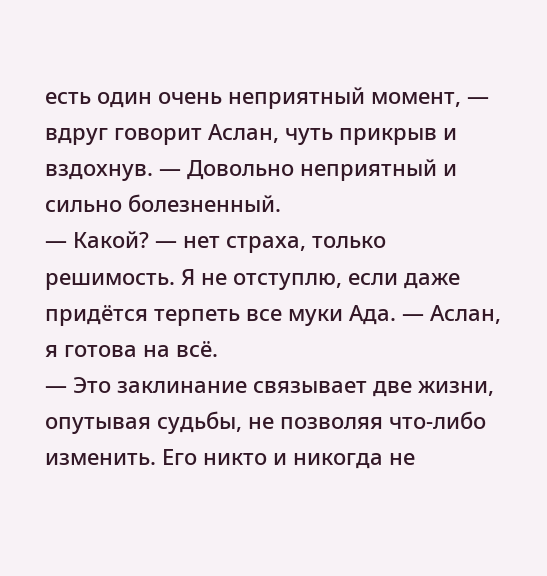есть один очень неприятный момент, — вдруг говорит Аслан, чуть прикрыв и вздохнув. — Довольно неприятный и сильно болезненный.
— Какой? — нет страха, только решимость. Я не отступлю, если даже придётся терпеть все муки Ада. — Аслан, я готова на всё.
— Это заклинание связывает две жизни, опутывая судьбы, не позволяя что-либо изменить. Его никто и никогда не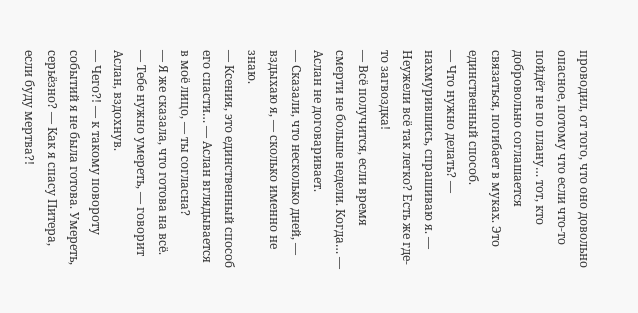проводил, от того, что оно довольно опасное, потому что если что-то пойдёт не по плану… тот, кто добровольно соглашается связаться, погибает в муках. Это единственный способ.
— Что нужно делать? — нахмурившись, спрашиваю я. — Неужели всё так легко? Есть же где-то загвоздка!
— Всё получится, если время смерти не больше недели. Когда… — Аслан не договаривает.
— Сказали, что несколько дней, — вздыхаю я, — сколько именно не знаю.
— Ксения, это единственный способ его спасти… — Аслан вглядывается в моё лицо, — ты согласна?
— Я же сказала, что готова на всё.
— Тебе нужно умереть, — говорит Аслан, вздохнув.
— Чего?! — к такому повороту событий я не была готова. Умереть, серьёзно? — Как я спасу Питера, если буду мертва?!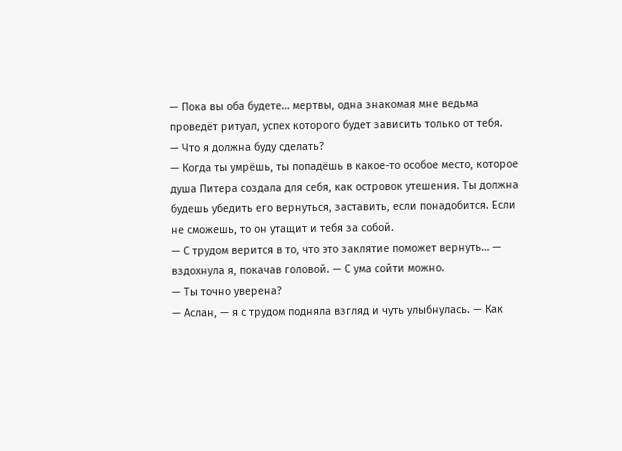— Пока вы оба будете… мертвы, одна знакомая мне ведьма проведёт ритуал, успех которого будет зависить только от тебя.
— Что я должна буду сделать?
— Когда ты умрёшь, ты попадёшь в какое-то особое место, которое душа Питера создала для себя, как островок утешения. Ты должна будешь убедить его вернуться, заставить, если понадобится. Если не сможешь, то он утащит и тебя за собой.
— С трудом верится в то, что это заклятие поможет вернуть… — вздохнула я, покачав головой. — С ума сойти можно.
— Ты точно уверена?
— Аслан, — я с трудом подняла взгляд и чуть улыбнулась. — Как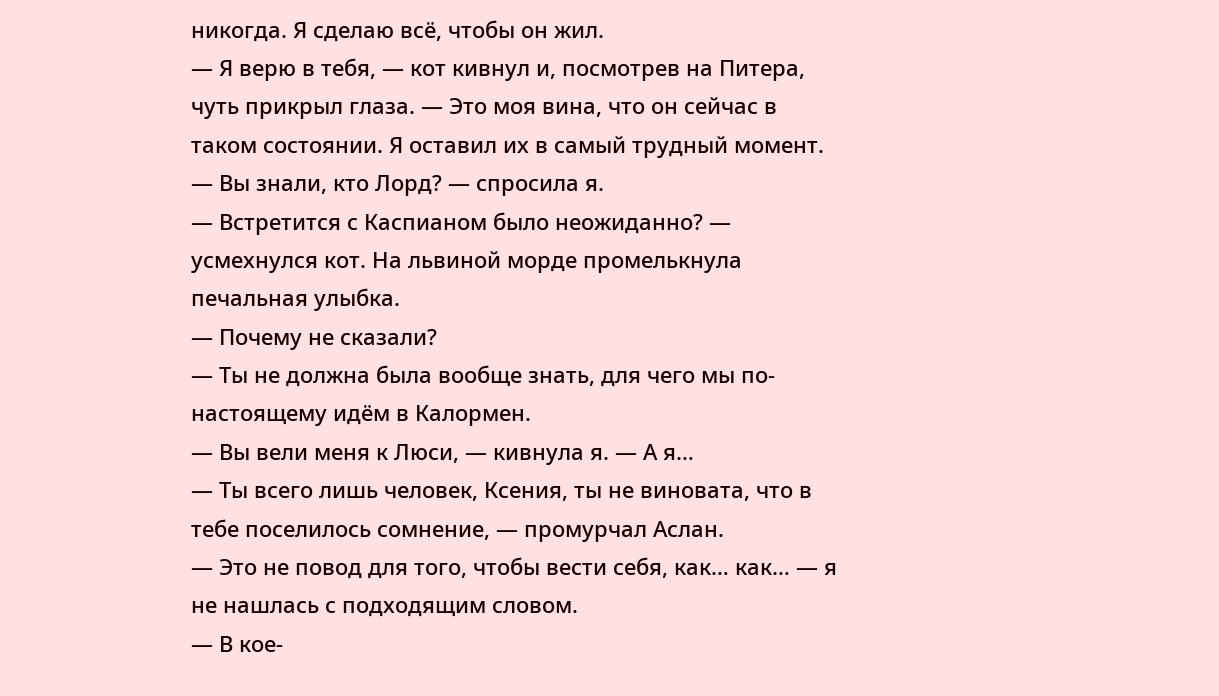никогда. Я сделаю всё, чтобы он жил.
— Я верю в тебя, — кот кивнул и, посмотрев на Питера, чуть прикрыл глаза. — Это моя вина, что он сейчас в таком состоянии. Я оставил их в самый трудный момент.
— Вы знали, кто Лорд? — спросила я.
— Встретится с Каспианом было неожиданно? — усмехнулся кот. На львиной морде промелькнула печальная улыбка.
— Почему не сказали?
— Ты не должна была вообще знать, для чего мы по-настоящему идём в Калормен.
— Вы вели меня к Люси, — кивнула я. — А я…
— Ты всего лишь человек, Ксения, ты не виновата, что в тебе поселилось сомнение, — промурчал Аслан.
— Это не повод для того, чтобы вести себя, как… как… — я не нашлась с подходящим словом.
— В кое-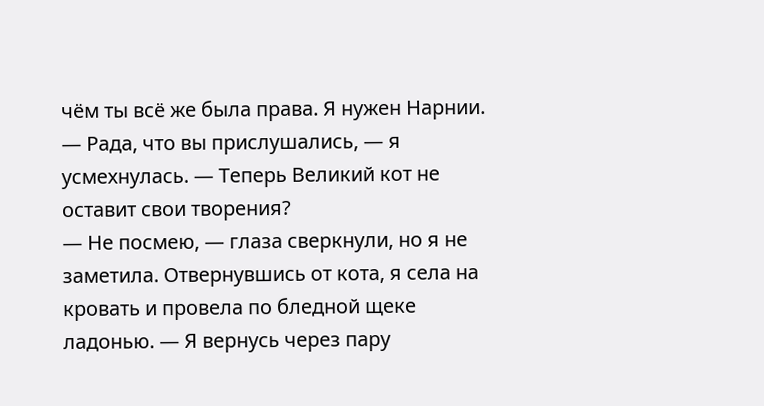чём ты всё же была права. Я нужен Нарнии.
— Рада, что вы прислушались, — я усмехнулась. — Теперь Великий кот не оставит свои творения?
— Не посмею, — глаза сверкнули, но я не заметила. Отвернувшись от кота, я села на кровать и провела по бледной щеке ладонью. — Я вернусь через пару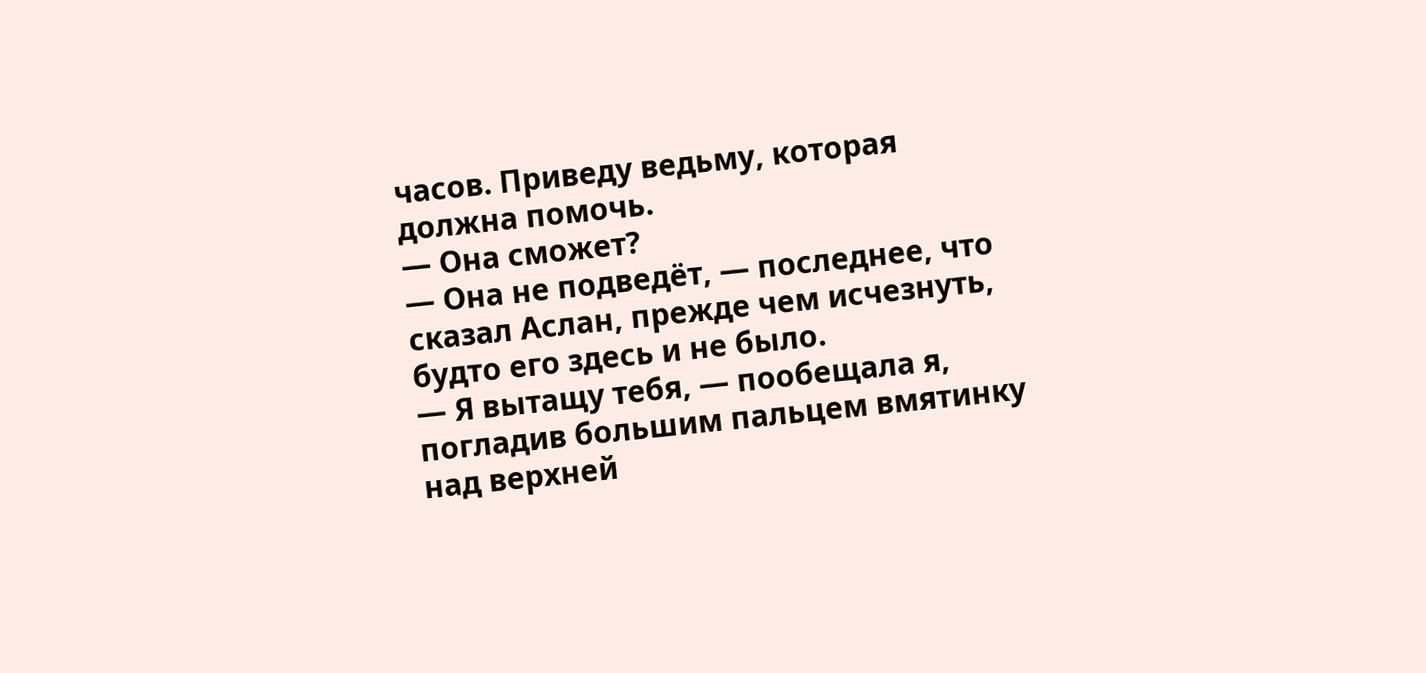часов. Приведу ведьму, которая должна помочь.
— Она сможет?
— Она не подведёт, — последнее, что сказал Аслан, прежде чем исчезнуть, будто его здесь и не было.
— Я вытащу тебя, — пообещала я, погладив большим пальцем вмятинку над верхней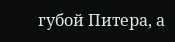губой Питера, а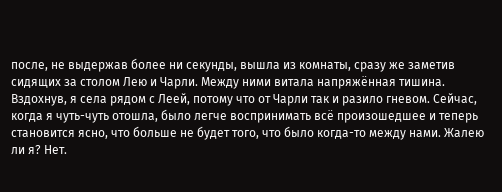после, не выдержав более ни секунды, вышла из комнаты, сразу же заметив сидящих за столом Лею и Чарли. Между ними витала напряжённая тишина.
Вздохнув, я села рядом с Леей, потому что от Чарли так и разило гневом. Сейчас, когда я чуть-чуть отошла, было легче воспринимать всё произошедшее и теперь становится ясно, что больше не будет того, что было когда-то между нами. Жалею ли я? Нет.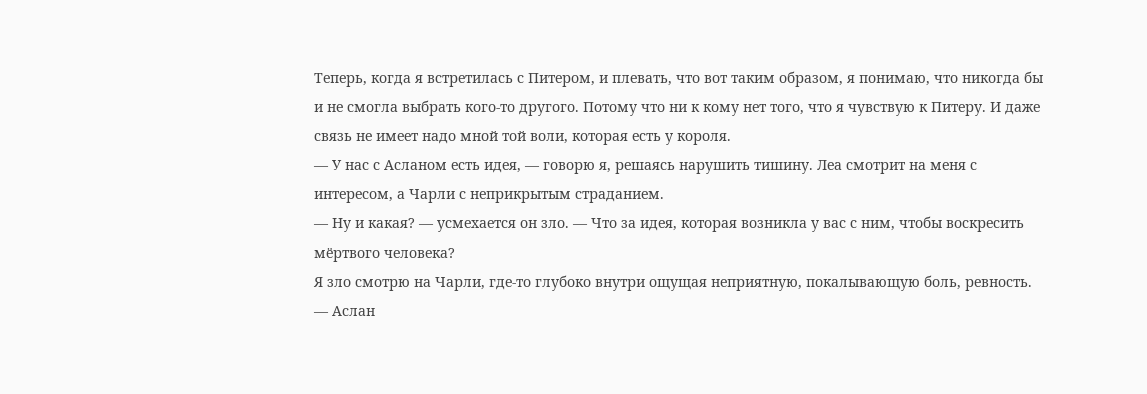Теперь, когда я встретилась с Питером, и плевать, что вот таким образом, я понимаю, что никогда бы и не смогла выбрать кого-то другого. Потому что ни к кому нет того, что я чувствую к Питеру. И даже связь не имеет надо мной той воли, которая есть у короля.
— У нас с Асланом есть идея, — говорю я, решаясь нарушить тишину. Леа смотрит на меня с интересом, а Чарли с неприкрытым страданием.
— Ну и какая? — усмехается он зло. — Что за идея, которая возникла у вас с ним, чтобы воскресить мёртвого человека?
Я зло смотрю на Чарли, где-то глубоко внутри ощущая неприятную, покалывающую боль, ревность.
— Аслан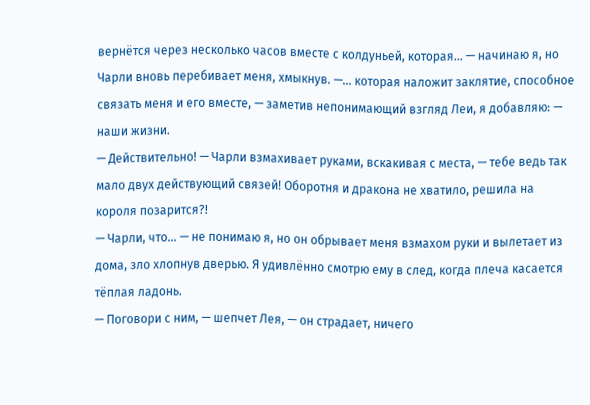вернётся через несколько часов вместе с колдуньей, которая… — начинаю я, но Чарли вновь перебивает меня, хмыкнув. —… которая наложит заклятие, способное связать меня и его вместе, — заметив непонимающий взгляд Леи, я добавляю: — наши жизни.
— Действительно! — Чарли взмахивает руками, вскакивая с места, — тебе ведь так мало двух действующий связей! Оборотня и дракона не хватило, решила на короля позарится?!
— Чарли, что… — не понимаю я, но он обрывает меня взмахом руки и вылетает из дома, зло хлопнув дверью. Я удивлённо смотрю ему в след, когда плеча касается тёплая ладонь.
— Поговори с ним, — шепчет Лея, — он страдает, ничего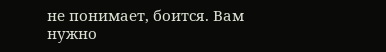не понимает, боится. Вам нужно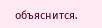объяснится.